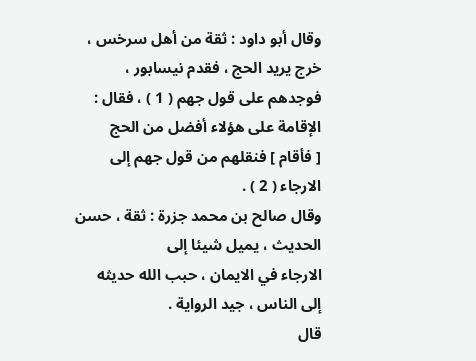وقال أبو داود : ثقة من أهل سرخس ، خرج يريد الحج ، فقدم نيسابور ،
فوجدهم على قول جهم ( 1 ) ، فقال : الإقامة على هؤلاء أفضل من الحج
[ فأقام ] فنقلهم من قول جهم إلى الارجاء ( 2 ) .
وقال صالح بن محمد جزرة : ثقة ، حسن الحديث ، يميل شيئا إلى
الارجاء في الايمان ، حبب الله حديثه إلى الناس ، جيد الرواية .
قال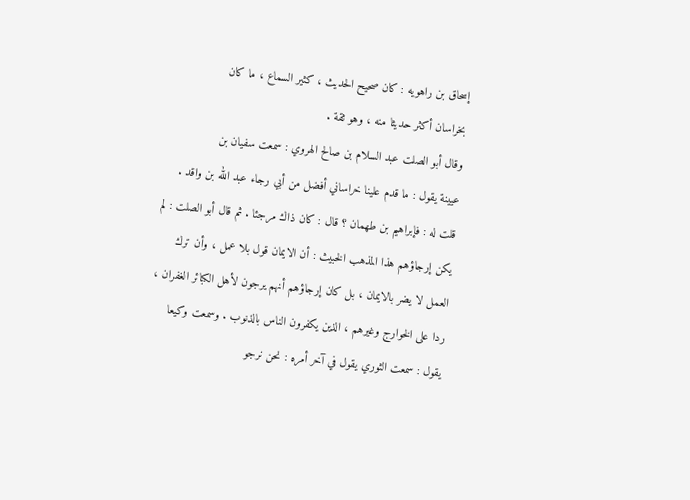إسحاق بن راهويه : كان صحيح الحديث ، كثير السماع ، ما كان
بخراسان أكثر حديثا منه ، وهو ثقة .
وقال أبو الصلت عبد السلام بن صالح الهروي : سمعت سفيان بن
عيينة يقول : ما قدم علينا خراساني أفضل من أبي رجاء عبد الله بن واقد .
قلت له : فإبراهيم بن طهمان ؟ قال : كان ذاك مرجئا . ثم قال أبو الصلت : لم
يكن إرجاؤهم هذا المذهب الخبيث : أن الايمان قول بلا عمل ، وأن ترك
العمل لا يضر بالايمان ، بل كان إرجاؤهم أنهم يرجون لأهل الكبائر الغفران ،
ردا على الخوارج وغيرهم ، الذين يكفرون الناس بالذنوب . وسمعت وكيعا
يقول : سمعت الثوري يقول في آخر أمره : نحن نرجو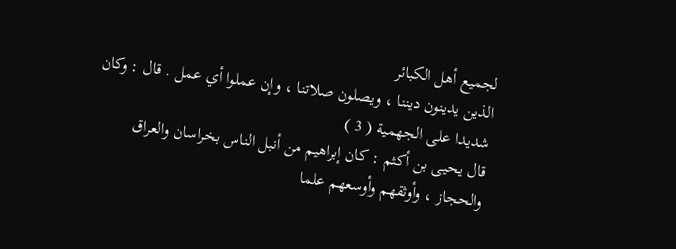لجميع أهل الكبائر
الذين يدينون ديننا ، ويصلون صلاتنا ، وإن عملوا أي عمل . قال : وكان
شديدا على الجهمية ( 3 )
قال يحيى بن أكثم : كان إبراهيم من أنبل الناس بخراسان والعراق
والحجاز ، وأوثقهم وأوسعهم علما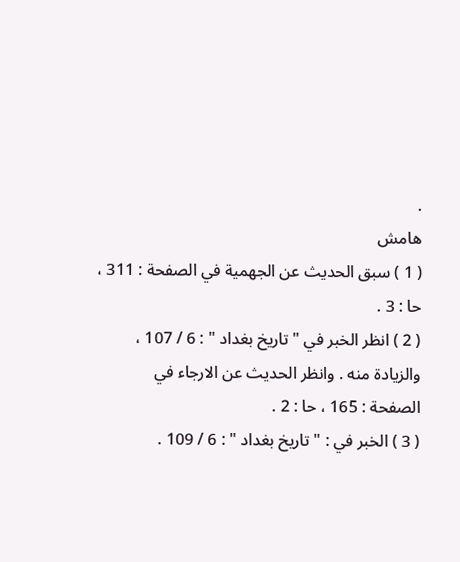.
هامش
( 1 ) سبق الحديث عن الجهمية في الصفحة : 311 ، حا : 3 .
( 2 ) انظر الخبر في " تاريخ بغداد " : 6 / 107 ، والزيادة منه . وانظر الحديث عن الارجاء في
الصفحة : 165 ، حا : 2 .
( 3 ) الخبر في : " تاريخ بغداد " : 6 / 109 .